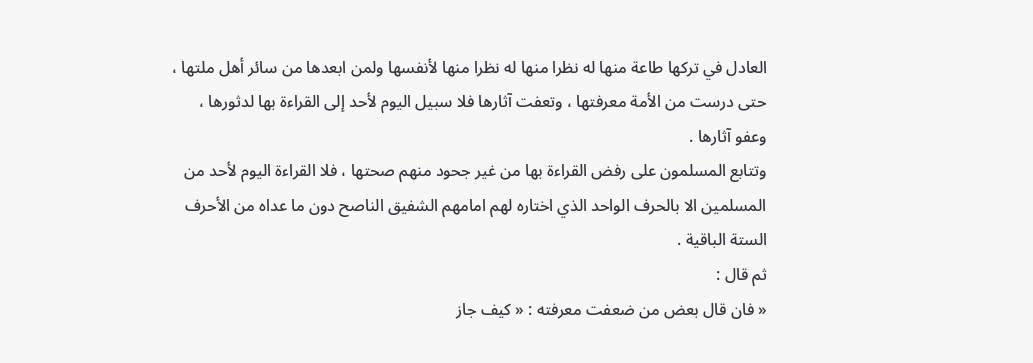العادل في تركها طاعة منها له نظرا منها له نظرا منها لأنفسها ولمن ابعدها من سائر أهل ملتها ، حتى درست من الأمة معرفتها ، وتعفت آثارها فلا سبيل اليوم لأحد إلى القراءة بها لدثورها ، وعفو آثارها .
وتتابع المسلمون على رفض القراءة بها من غير جحود منهم صحتها ، فلا القراءة اليوم لأحد من المسلمين الا بالحرف الواحد الذي اختاره لهم امامهم الشفيق الناصح دون ما عداه من الأحرف الستة الباقية .
ثم قال :
« فان قال بعض من ضعفت معرفته : « كيف جاز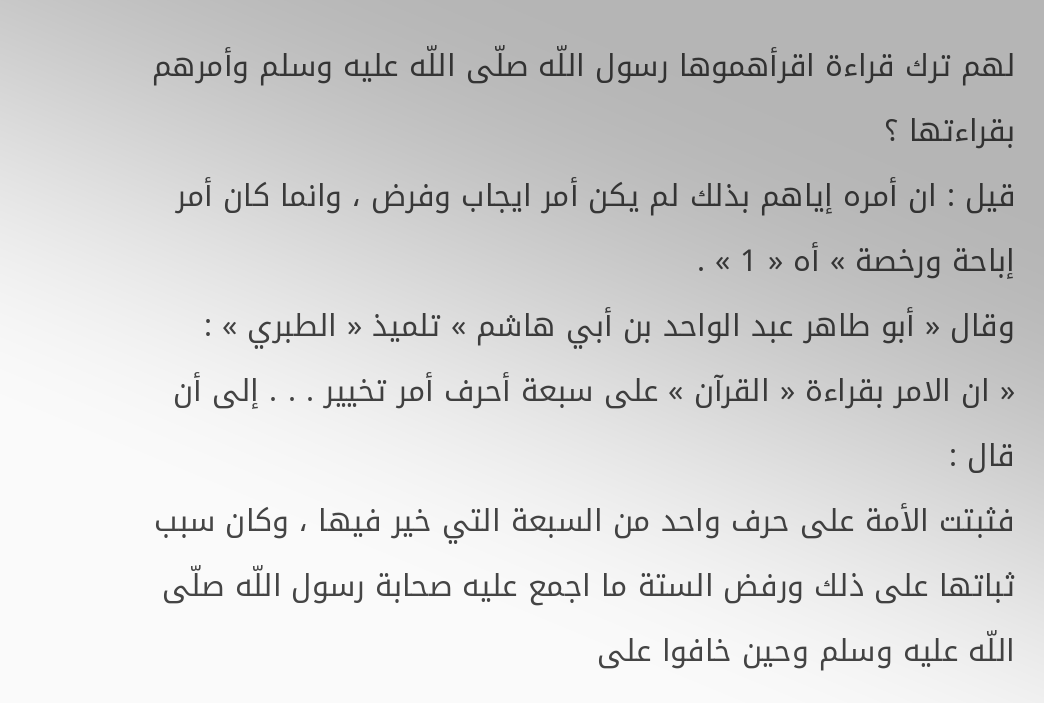لهم ترك قراءة اقرأهموها رسول اللّه صلّى اللّه عليه وسلم وأمرهم بقراءتها ؟
قيل : ان أمره إياهم بذلك لم يكن أمر ايجاب وفرض ، وانما كان أمر إباحة ورخصة » أه « 1 » .
وقال « أبو طاهر عبد الواحد بن أبي هاشم » تلميذ « الطبري » :
« ان الامر بقراءة « القرآن » على سبعة أحرف أمر تخيير . . . إلى أن قال :
فثبتت الأمة على حرف واحد من السبعة التي خير فيها ، وكان سبب ثباتها على ذلك ورفض الستة ما اجمع عليه صحابة رسول اللّه صلّى اللّه عليه وسلم وحين خافوا على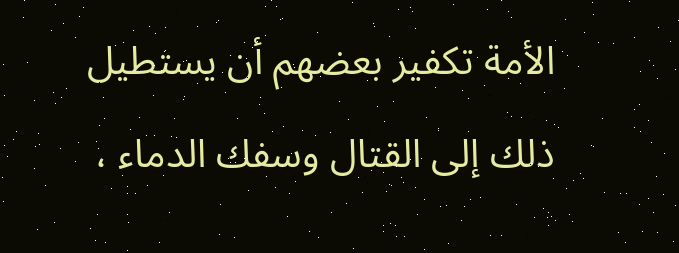الأمة تكفير بعضهم أن يستطيل ذلك إلى القتال وسفك الدماء ،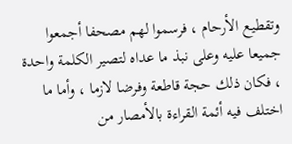وتقطيع الأرحام ، فرسموا لهم مصحفا أجمعوا جميعا عليه وعلى نبذ ما عداه لتصير الكلمة واحدة ، فكان ذلك حجة قاطعة وفرضا لازما ، وأما ما اختلف فيه أئمة القراءة بالأمصار من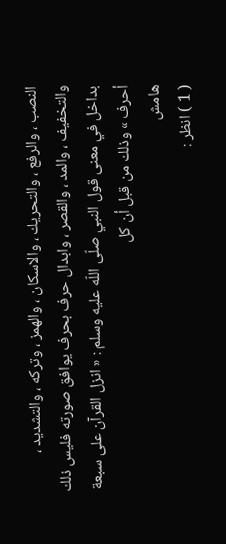النصب ، والرفع ، والتحريك ، والاسكان ، والهمز ، وتركه ، والتشديد ، والتخفيف ، والمد ، والقصر ، وابدال حرف بحرف يوافق صورته فليس ذلك بداخل في معنى قول النبي صلّى اللّه عليه وسلم : « انزل القرآن على سبعة أحرف » وذلك من قبل أن كل
هامش
( 1 ) انظر :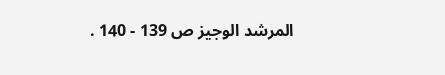المرشد الوجيز ص 139 - 140 .